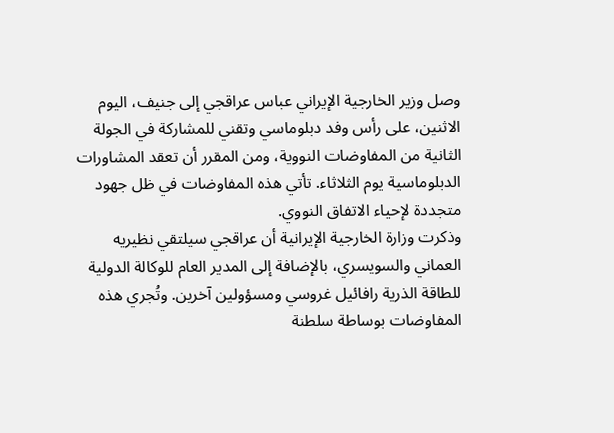وصل وزير الخارجية الإيراني عباس عراقجي إلى جنيف، اليوم الاثنين، على رأس وفد دبلوماسي وتقني للمشاركة في الجولة الثانية من المفاوضات النووية، ومن المقرر أن تعقد المشاورات الدبلوماسية يوم الثلاثاء. تأتي هذه المفاوضات في ظل جهود متجددة لإحياء الاتفاق النووي.
وذكرت وزارة الخارجية الإيرانية أن عراقجي سيلتقي نظيريه العماني والسويسري، بالإضافة إلى المدير العام للوكالة الدولية للطاقة الذرية رافائيل غروسي ومسؤولين آخرين. وتُجري هذه المفاوضات بوساطة سلطنة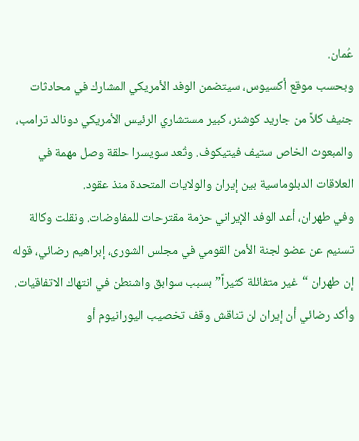عُمان.
وبحسب موقع أكسيوس، سيتضمن الوفد الأمريكي المشارك في محادثات جنيف كلاً من جاريد كوشنر، كبير مستشاري الرئيس الأمريكي دونالد ترامب، والمبعوث الخاص ستيف فيتيكوف. وتُعد سويسرا حلقة وصل مهمة في العلاقات الدبلوماسية بين إيران والولايات المتحدة منذ عقود.
وفي طهران، أعد الوفد الإيراني حزمة مقترحات للمفاوضات. ونقلت وكالة تسنيم عن عضو لجنة الأمن القومي في مجلس الشورى، إبراهيم رضائي، قوله إن طهران “غير متفائلة كثيراً” بسبب سوابق واشنطن في انتهاك الاتفاقيات. وأكد رضائي أن إيران لن تناقش وقف تخصيب اليورانيوم أو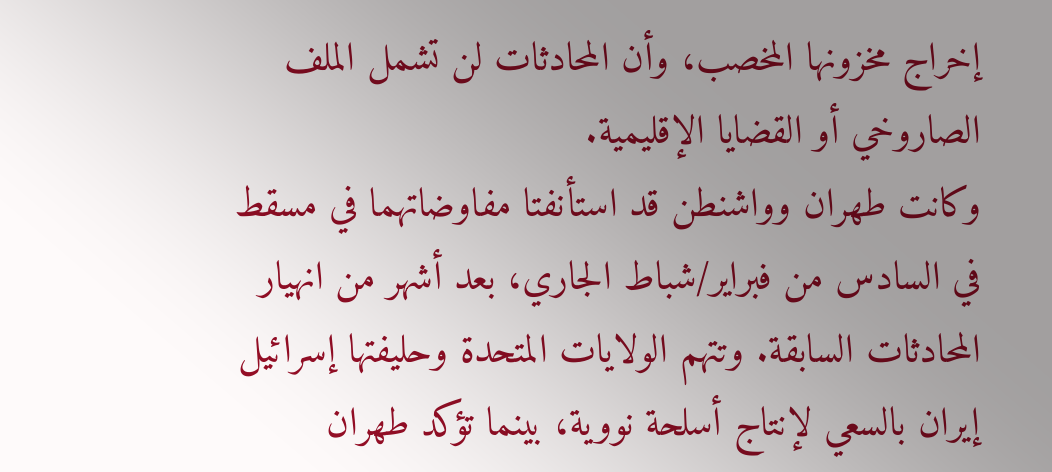إخراج مخزونها المخصب، وأن المحادثات لن تشمل الملف الصاروخي أو القضايا الإقليمية.
وكانت طهران وواشنطن قد استأنفتا مفاوضاتهما في مسقط في السادس من فبراير/شباط الجاري، بعد أشهر من انهيار المحادثات السابقة. وتتهم الولايات المتحدة وحليفتها إسرائيل إيران بالسعي لإنتاج أسلحة نووية، بينما تؤكد طهران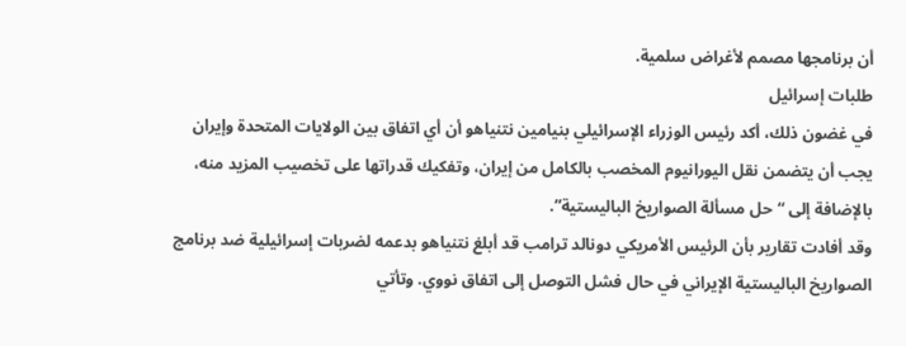أن برنامجها مصمم لأغراض سلمية.
طلبات إسرائيل
في غضون ذلك، أكد رئيس الوزراء الإسرائيلي بنيامين نتنياهو أن أي اتفاق بين الولايات المتحدة وإيران يجب أن يتضمن نقل اليورانيوم المخصب بالكامل من إيران، وتفكيك قدراتها على تخصيب المزيد منه، بالإضافة إلى “حل مسألة الصواريخ الباليستية”.
وقد أفادت تقارير بأن الرئيس الأمريكي دونالد ترامب قد أبلغ نتنياهو بدعمه لضربات إسرائيلية ضد برنامج الصواريخ الباليستية الإيراني في حال فشل التوصل إلى اتفاق نووي. وتأتي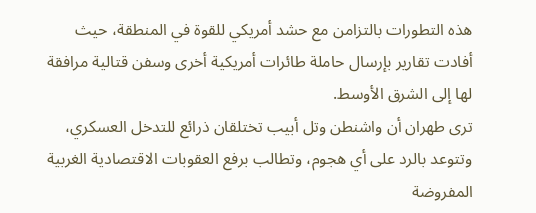هذه التطورات بالتزامن مع حشد أمريكي للقوة في المنطقة، حيث أفادت تقارير بإرسال حاملة طائرات أمريكية أخرى وسفن قتالية مرافقة لها إلى الشرق الأوسط.
ترى طهران أن واشنطن وتل أبيب تختلقان ذرائع للتدخل العسكري، وتتوعد بالرد على أي هجوم، وتطالب برفع العقوبات الاقتصادية الغربية المفروضة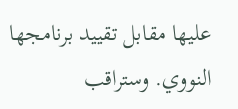عليها مقابل تقييد برنامجها النووي. وستراقب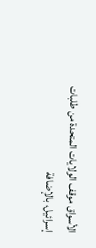الأسواق موقف الولايات المتحدة من طلبات إسرائيل، بالإضافة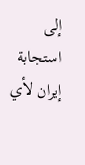إلى استجابة إيران لأي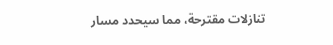تنازلات مقترحة، مما سيحدد مسار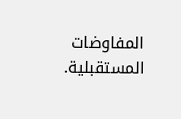المفاوضات المستقبلية.